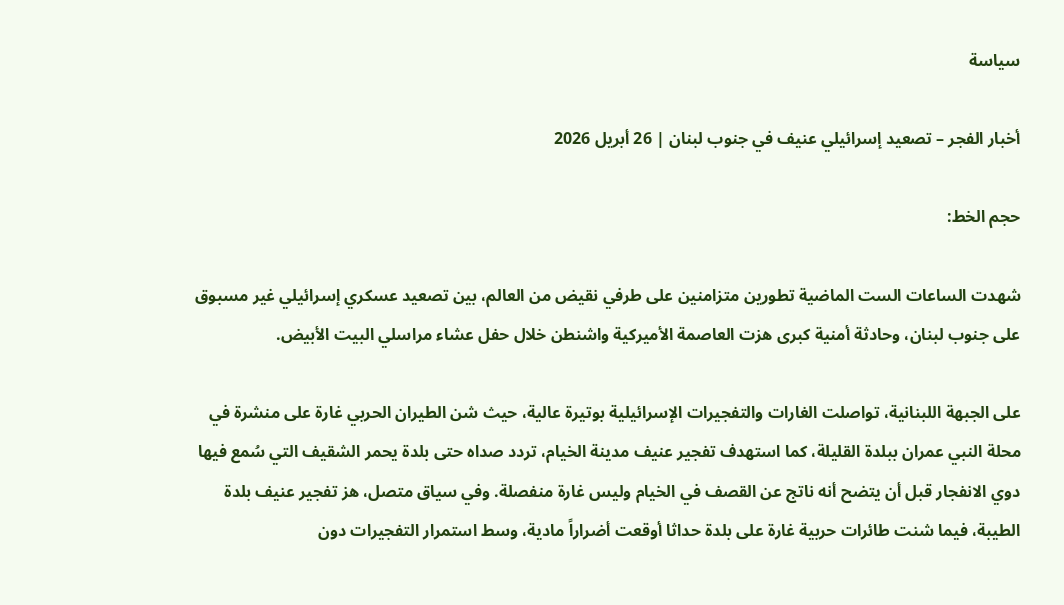سياسة

أخبار الفجر – تصعيد إسرائيلي عنيف في جنوب لبنان | 26 أبريل 2026

حجم الخط:

شهدت الساعات الست الماضية تطورين متزامنين على طرفي نقيض من العالم، بين تصعيد عسكري إسرائيلي غير مسبوق على جنوب لبنان، وحادثة أمنية كبرى هزت العاصمة الأميركية واشنطن خلال حفل عشاء مراسلي البيت الأبيض.

على الجبهة اللبنانية، تواصلت الغارات والتفجيرات الإسرائيلية بوتيرة عالية، حيث شن الطيران الحربي غارة على منشرة في محلة النبي عمران ببلدة القليلة، كما استهدف تفجير عنيف مدينة الخيام، تردد صداه حتى بلدة يحمر الشقيف التي سُمع فيها دوي الانفجار قبل أن يتضح أنه ناتج عن القصف في الخيام وليس غارة منفصلة. وفي سياق متصل، هز تفجير عنيف بلدة الطيبة، فيما شنت طائرات حربية غارة على بلدة حداثا أوقعت أضراراً مادية، وسط استمرار التفجيرات دون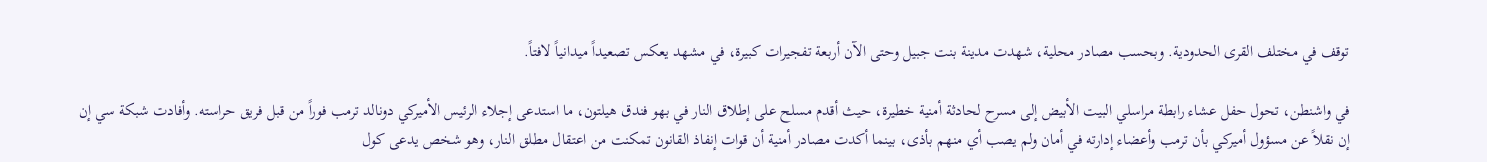توقف في مختلف القرى الحدودية. وبحسب مصادر محلية، شهدت مدينة بنت جبيل وحتى الآن أربعة تفجيرات كبيرة، في مشهد يعكس تصعيداً ميدانياً لافتاً.

في واشنطن، تحول حفل عشاء رابطة مراسلي البيت الأبيض إلى مسرح لحادثة أمنية خطيرة، حيث أقدم مسلح على إطلاق النار في بهو فندق هيلتون، ما استدعى إجلاء الرئيس الأميركي دونالد ترمب فوراً من قبل فريق حراسته. وأفادت شبكة سي إن إن نقلاً عن مسؤول أميركي بأن ترمب وأعضاء إدارته في أمان ولم يصب أي منهم بأذى، بينما أكدت مصادر أمنية أن قوات إنفاذ القانون تمكنت من اعتقال مطلق النار، وهو شخص يدعى كول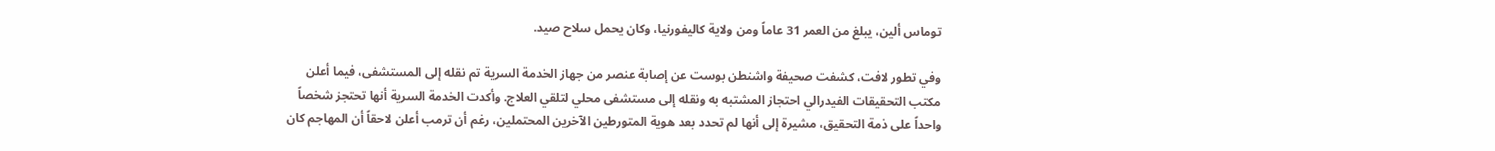توماس ألين، يبلغ من العمر 31 عاماً ومن ولاية كاليفورنيا، وكان يحمل سلاح صيد.

وفي تطور لافت، كشفت صحيفة واشنطن بوست عن إصابة عنصر من جهاز الخدمة السرية تم نقله إلى المستشفى، فيما أعلن مكتب التحقيقات الفيدرالي احتجاز المشتبه به ونقله إلى مستشفى محلي لتلقي العلاج. وأكدت الخدمة السرية أنها تحتجز شخصاً واحداً على ذمة التحقيق، مشيرة إلى أنها لم تحدد بعد هوية المتورطين الآخرين المحتملين، رغم أن ترمب أعلن لاحقاً أن المهاجم كان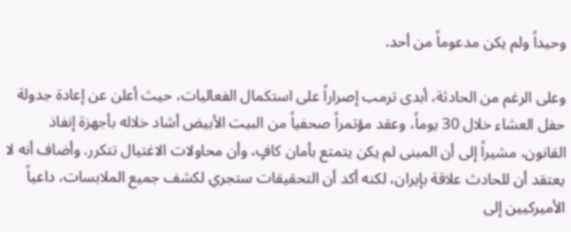وحيداً ولم يكن مدعوماً من أحد.

وعلى الرغم من الحادثة، أبدى ترمب إصراراً على استكمال الفعاليات، حيث أعلن عن إعادة جدولة حفل العشاء خلال 30 يوماً، وعقد مؤتمراً صحفياً من البيت الأبيض أشاد خلاله بأجهزة إنفاذ القانون، مشيراً إلى أن المبنى لم يكن يتمتع بأمان كافٍ، وأن محاولات الاغتيال تتكرر. وأضاف أنه لا يعتقد أن للحادث علاقة بإيران، لكنه أكد أن التحقيقات ستجري لكشف جميع الملابسات، داعياً الأميركيين إلى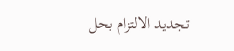تجديد الالتزام بحل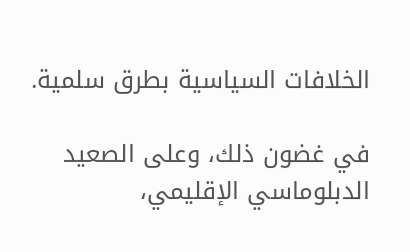الخلافات السياسية بطرق سلمية.

في غضون ذلك، وعلى الصعيد الدبلوماسي الإقليمي،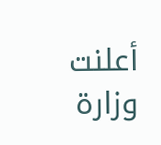أعلنت وزارة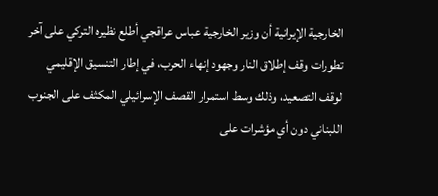الخارجية الإيرانية أن وزير الخارجية عباس عراقجي أطلع نظيره التركي على آخر تطورات وقف إطلاق النار وجهود إنهاء الحرب، في إطار التنسيق الإقليمي لوقف التصعيد، وذلك وسط استمرار القصف الإسرائيلي المكثف على الجنوب اللبناني دون أي مؤشرات على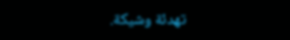تهدئة وشيكة.